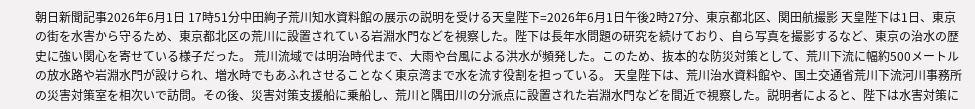朝日新聞記事2026年6月1日 17時51分中田絢子荒川知水資料館の展示の説明を受ける天皇陛下=2026年6月1日午後2時27分、東京都北区、関田航撮影 天皇陛下は1日、東京の街を水害から守るため、東京都北区の荒川に設置されている岩淵水門などを視察した。陛下は長年水問題の研究を続けており、自ら写真を撮影するなど、東京の治水の歴史に強い関心を寄せている様子だった。 荒川流域では明治時代まで、大雨や台風による洪水が頻発した。このため、抜本的な防災対策として、荒川下流に幅約500メートルの放水路や岩淵水門が設けられ、増水時でもあふれさせることなく東京湾まで水を流す役割を担っている。 天皇陛下は、荒川治水資料館や、国土交通省荒川下流河川事務所の災害対策室を相次いで訪問。その後、災害対策支援船に乗船し、荒川と隅田川の分派点に設置された岩淵水門などを間近で視察した。説明者によると、陛下は水害対策に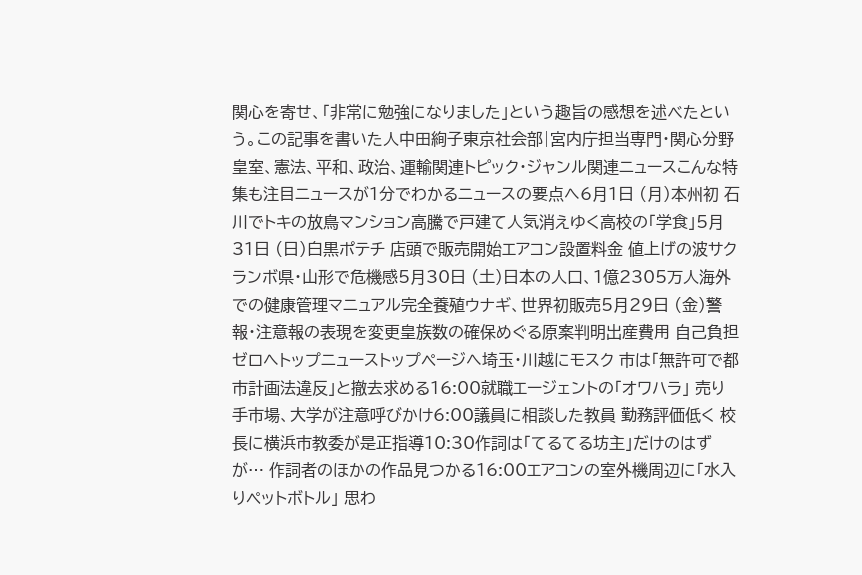関心を寄せ、「非常に勉強になりました」という趣旨の感想を述べたという。この記事を書いた人中田絢子東京社会部|宮内庁担当専門・関心分野皇室、憲法、平和、政治、運輸関連トピック・ジャンル関連ニュースこんな特集も注目ニュースが1分でわかるニュースの要点へ6月1日 (月)本州初 石川でトキの放鳥マンション高騰で戸建て人気消えゆく高校の「学食」5月31日 (日)白黒ポテチ 店頭で販売開始エアコン設置料金 値上げの波サクランボ県・山形で危機感5月30日 (土)日本の人口、1億2305万人海外での健康管理マニュアル完全養殖ウナギ、世界初販売5月29日 (金)警報・注意報の表現を変更皇族数の確保めぐる原案判明出産費用 自己負担ゼロへトップニューストップページへ埼玉・川越にモスク 市は「無許可で都市計画法違反」と撤去求める16:00就職エージェントの「オワハラ」 売り手市場、大学が注意呼びかけ6:00議員に相談した教員 勤務評価低く 校長に横浜市教委が是正指導10:30作詞は「てるてる坊主」だけのはずが… 作詞者のほかの作品見つかる16:00エアコンの室外機周辺に「水入りペットボトル」 思わ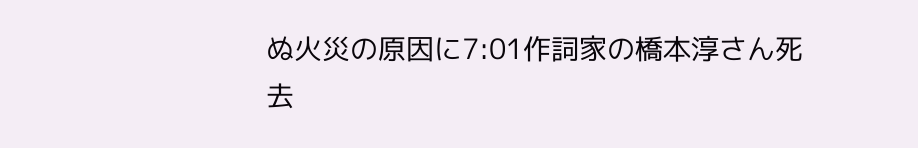ぬ火災の原因に7:01作詞家の橋本淳さん死去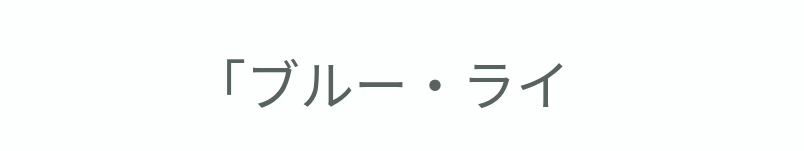「ブルー・ライ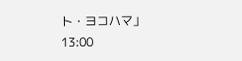ト・ヨコハマ」13:00